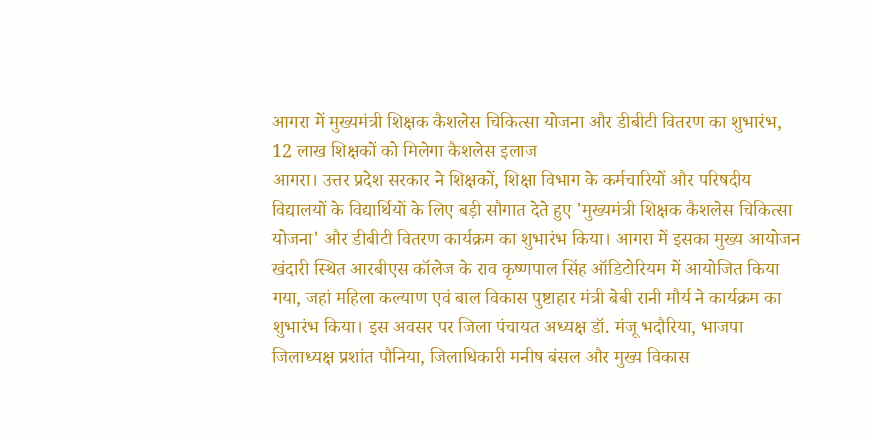आगरा में मुख्यमंत्री शिक्षक कैशलेस चिकित्सा योजना और डीबीटी वितरण का शुभारंभ, 12 लाख शिक्षकों को मिलेगा कैशलेस इलाज
आगरा। उत्तर प्रदेश सरकार ने शिक्षकों, शिक्षा विभाग के कर्मचारियों और परिषदीय विद्यालयों के विद्यार्थियों के लिए बड़ी सौगात देते हुए 'मुख्यमंत्री शिक्षक कैशलेस चिकित्सा योजना' और डीबीटी वितरण कार्यक्रम का शुभारंभ किया। आगरा में इसका मुख्य आयोजन खंदारी स्थित आरबीएस कॉलेज के राव कृष्णपाल सिंह ऑडिटोरियम में आयोजित किया गया, जहां महिला कल्याण एवं बाल विकास पुष्टाहार मंत्री बेबी रानी मौर्य ने कार्यक्रम का शुभारंभ किया। इस अवसर पर जिला पंचायत अध्यक्ष डॉ. मंजू भदौरिया, भाजपा जिलाध्यक्ष प्रशांत पौनिया, जिलाधिकारी मनीष बंसल और मुख्य विकास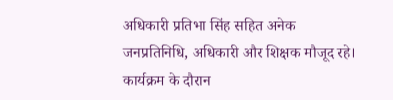अधिकारी प्रतिभा सिंह सहित अनेक जनप्रतिनिधि, अधिकारी और शिक्षक मौजूद रहे।
कार्यक्रम के दौरान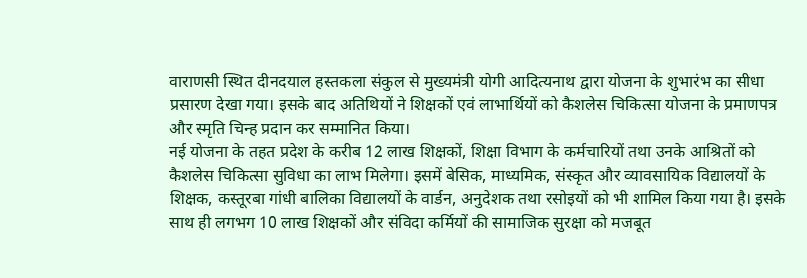वाराणसी स्थित दीनदयाल हस्तकला संकुल से मुख्यमंत्री योगी आदित्यनाथ द्वारा योजना के शुभारंभ का सीधा प्रसारण देखा गया। इसके बाद अतिथियों ने शिक्षकों एवं लाभार्थियों को कैशलेस चिकित्सा योजना के प्रमाणपत्र और स्मृति चिन्ह प्रदान कर सम्मानित किया।
नई योजना के तहत प्रदेश के करीब 12 लाख शिक्षकों, शिक्षा विभाग के कर्मचारियों तथा उनके आश्रितों को कैशलेस चिकित्सा सुविधा का लाभ मिलेगा। इसमें बेसिक, माध्यमिक, संस्कृत और व्यावसायिक विद्यालयों के शिक्षक, कस्तूरबा गांधी बालिका विद्यालयों के वार्डन, अनुदेशक तथा रसोइयों को भी शामिल किया गया है। इसके साथ ही लगभग 10 लाख शिक्षकों और संविदा कर्मियों की सामाजिक सुरक्षा को मजबूत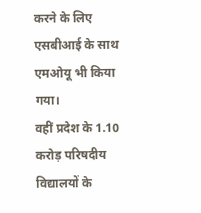करने के लिए एसबीआई के साथ एमओयू भी किया गया।
वहीं प्रदेश के 1.10 करोड़ परिषदीय विद्यालयों के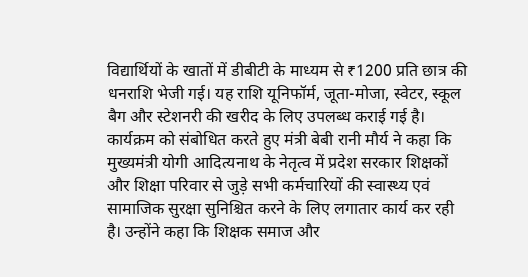विद्यार्थियों के खातों में डीबीटी के माध्यम से ₹1200 प्रति छात्र की धनराशि भेजी गई। यह राशि यूनिफॉर्म, जूता-मोजा, स्वेटर, स्कूल बैग और स्टेशनरी की खरीद के लिए उपलब्ध कराई गई है।
कार्यक्रम को संबोधित करते हुए मंत्री बेबी रानी मौर्य ने कहा कि मुख्यमंत्री योगी आदित्यनाथ के नेतृत्व में प्रदेश सरकार शिक्षकों और शिक्षा परिवार से जुड़े सभी कर्मचारियों की स्वास्थ्य एवं सामाजिक सुरक्षा सुनिश्चित करने के लिए लगातार कार्य कर रही है। उन्होंने कहा कि शिक्षक समाज और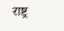राष्ट्र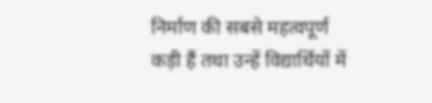निर्माण की सबसे महत्वपूर्ण कड़ी हैं तथा उन्हें विद्यार्थियों में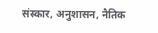संस्कार, अनुशासन, नैतिक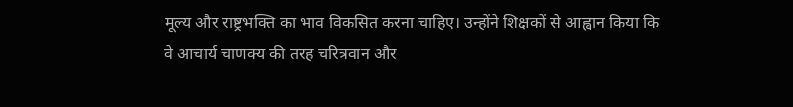मूल्य और राष्ट्रभक्ति का भाव विकसित करना चाहिए। उन्होंने शिक्षकों से आह्वान किया कि वे आचार्य चाणक्य की तरह चरित्रवान और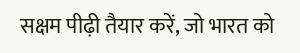सक्षम पीढ़ी तैयार करें, जो भारत को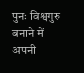पुनः विश्वगुरु बनाने में अपनी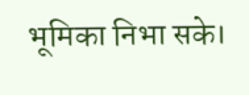भूमिका निभा सके।